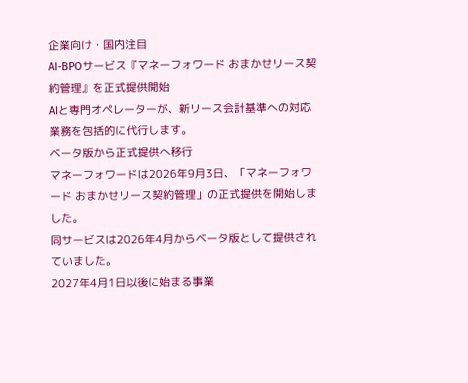企業向け・国内注目
AI-BPOサービス『マネーフォワード おまかせリース契約管理』を正式提供開始
AIと専門オペレーターが、新リース会計基準への対応業務を包括的に代行します。
ベータ版から正式提供へ移行
マネーフォワードは2026年9月3日、「マネーフォワード おまかせリース契約管理」の正式提供を開始しました。
同サービスは2026年4月からベータ版として提供されていました。
2027年4月1日以後に始まる事業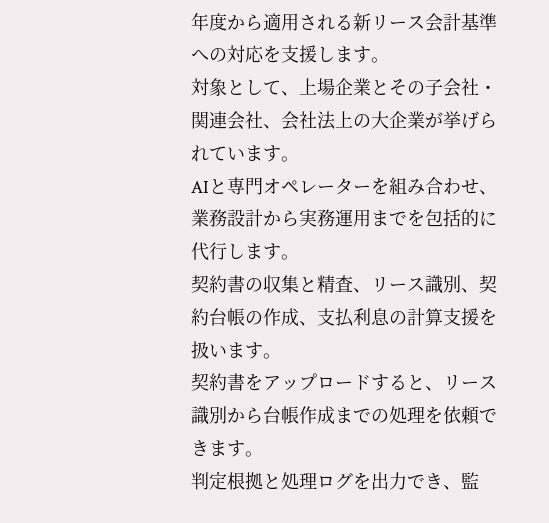年度から適用される新リース会計基準への対応を支援します。
対象として、上場企業とその子会社・関連会社、会社法上の大企業が挙げられています。
AIと専門オペレーターを組み合わせ、業務設計から実務運用までを包括的に代行します。
契約書の収集と精査、リース識別、契約台帳の作成、支払利息の計算支援を扱います。
契約書をアップロードすると、リース識別から台帳作成までの処理を依頼できます。
判定根拠と処理ログを出力でき、監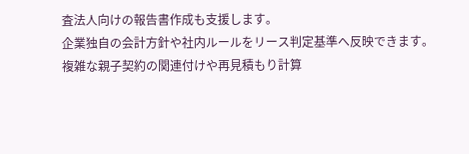査法人向けの報告書作成も支援します。
企業独自の会計方針や社内ルールをリース判定基準へ反映できます。
複雑な親子契約の関連付けや再見積もり計算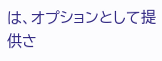は、オプションとして提供さ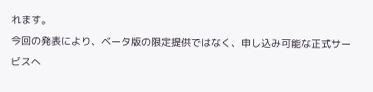れます。
今回の発表により、ベータ版の限定提供ではなく、申し込み可能な正式サービスへ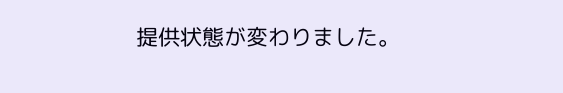提供状態が変わりました。